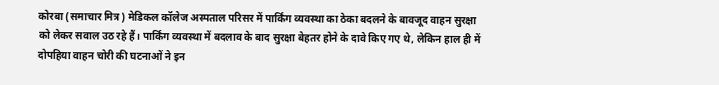कोरबा (समाचार मित्र) मेडिकल कॉलेज अस्पताल परिसर में पार्किंग व्यवस्था का ठेका बदलने के बावजूद वाहन सुरक्षा को लेकर सवाल उठ रहे हैं। पार्किंग व्यवस्था में बदलाव के बाद सुरक्षा बेहतर होने के दावे किए गए थे, लेकिन हाल ही में दोपहिया वाहन चोरी की घटनाओं ने इन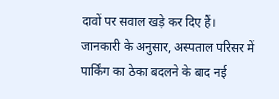दावों पर सवाल खड़े कर दिए हैं।
जानकारी के अनुसार, अस्पताल परिसर में पार्किंग का ठेका बदलने के बाद नई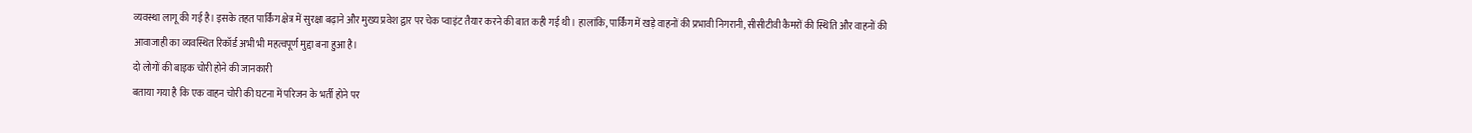व्यवस्था लागू की गई है। इसके तहत पार्किंग क्षेत्र में सुरक्षा बढ़ाने और मुख्य प्रवेश द्वार पर चेक प्वाइंट तैयार करने की बात कही गई थी। हालांकि, पार्किंग में खड़े वाहनों की प्रभावी निगरानी, सीसीटीवी कैमरों की स्थिति और वाहनों की आवाजाही का व्यवस्थित रिकॉर्ड अभी भी महत्वपूर्ण मुद्दा बना हुआ है।
दो लोगों की बाइक चोरी होने की जानकारी
बताया गया है कि एक वाहन चोरी की घटना में परिजन के भर्ती होने पर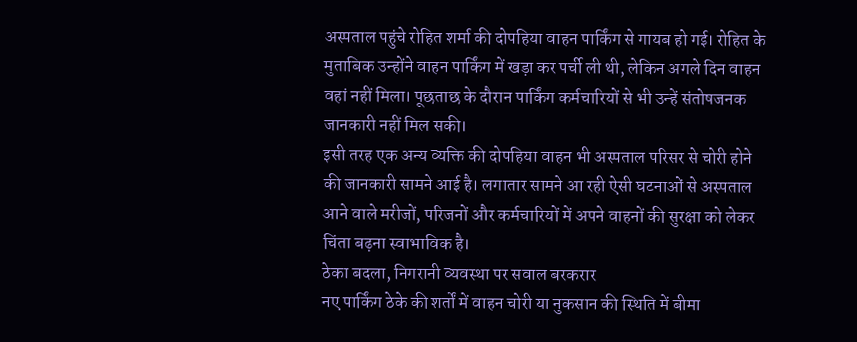अस्पताल पहुंचे रोहित शर्मा की दोपहिया वाहन पार्किंग से गायब हो गई। रोहित के मुताबिक उन्होंने वाहन पार्किंग में खड़ा कर पर्ची ली थी, लेकिन अगले दिन वाहन वहां नहीं मिला। पूछताछ के दौरान पार्किंग कर्मचारियों से भी उन्हें संतोषजनक जानकारी नहीं मिल सकी।
इसी तरह एक अन्य व्यक्ति की दोपहिया वाहन भी अस्पताल परिसर से चोरी होने की जानकारी सामने आई है। लगातार सामने आ रही ऐसी घटनाओं से अस्पताल आने वाले मरीजों, परिजनों और कर्मचारियों में अपने वाहनों की सुरक्षा को लेकर चिंता बढ़ना स्वाभाविक है।
ठेका बदला, निगरानी व्यवस्था पर सवाल बरकरार
नए पार्किंग ठेके की शर्तों में वाहन चोरी या नुकसान की स्थिति में बीमा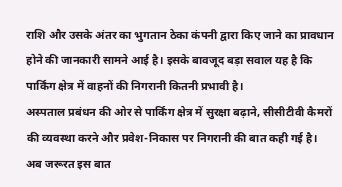राशि और उसके अंतर का भुगतान ठेका कंपनी द्वारा किए जाने का प्रावधान होने की जानकारी सामने आई है। इसके बावजूद बड़ा सवाल यह है कि पार्किंग क्षेत्र में वाहनों की निगरानी कितनी प्रभावी है।
अस्पताल प्रबंधन की ओर से पार्किंग क्षेत्र में सुरक्षा बढ़ाने, सीसीटीवी कैमरों की व्यवस्था करने और प्रवेश-निकास पर निगरानी की बात कही गई है। अब जरूरत इस बात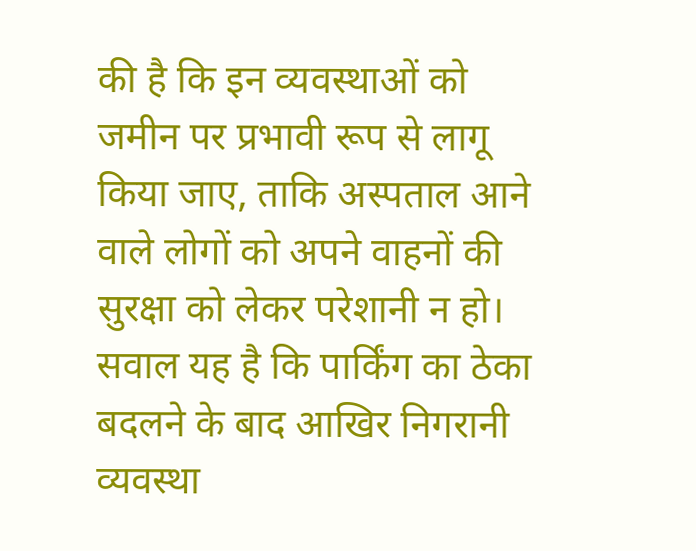की है कि इन व्यवस्थाओं को जमीन पर प्रभावी रूप से लागू किया जाए, ताकि अस्पताल आने वाले लोगों को अपने वाहनों की सुरक्षा को लेकर परेशानी न हो।
सवाल यह है कि पार्किंग का ठेका बदलने के बाद आखिर निगरानी व्यवस्था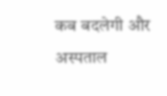कब बदलेगी और अस्पताल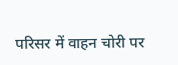परिसर में वाहन चोरी पर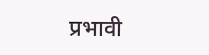प्रभावी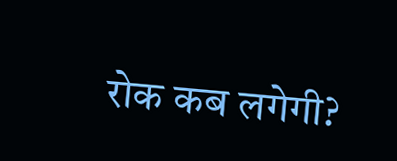रोक कब लगेगी?